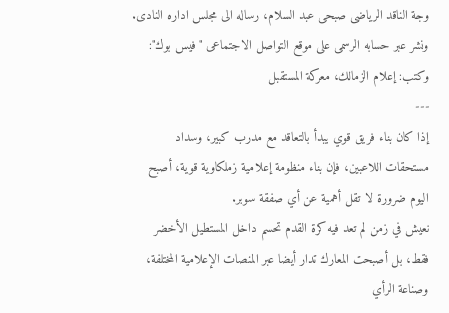وجة الناقد الرياضى صبحى عبد السلام، رساله الى مجلس اداره النادى.
ونشر عبر حسابه الرسمى على موقع التواصل الاجتماعى "فيس بوك":
وكتب: إعلام الزمالك، معركة المستقبل
---
إذا كان بناء فريق قوي يبدأ بالتعاقد مع مدرب كبير، وسداد مستحقات اللاعبين، فإن بناء منظومة إعلامية زملكاوية قوية، أصبح اليوم ضرورة لا تقل أهمية عن أي صفقة سوبر.
نعيش في زمن لم تعد فيه كرة القدم تحسم داخل المستطيل الأخضر فقط، بل أصبحت المعارك تدار أيضا عبر المنصات الإعلامية المختلفة، وصناعة الرأي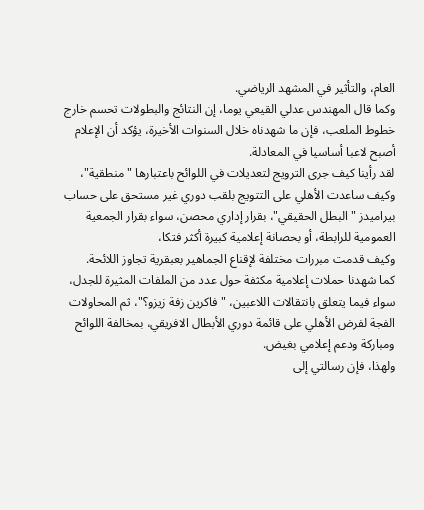العام، والتأثير في المشهد الرياضي.
وكما قال المهندس عدلي القيعي يوما، إن النتائج والبطولات تحسم خارج خطوط الملعب، فإن ما شهدناه خلال السنوات الأخيرة، يؤكد أن الإعلام أصبح لاعبا أساسيا في المعادلة.
لقد رأينا كيف جرى الترويج لتعديلات في اللوائح باعتبارها "منطقية"، وكيف ساعدت الأهلي على التتويج بلقب دوري غير مستحق على حساب بيراميدز "البطل الحقيقي"، بقرار إداري محصن، سواء بقرار الجمعية العمومية للرابطة، أو بحصانة إعلامية كبيرة أكثر فتكا،
وكيف قدمت مبررات مختلفة لإقناع الجماهير بعبقرية تجاوز اللائحة.
كما شهدنا حملات إعلامية مكثفة حول عدد من الملفات المثيرة للجدل، سواء فيما يتعلق بانتقالات اللاعبين، "فاكرين زفة زيزو؟"، ثم المحاولات الفجة لفرض الأهلي على قائمة دوري الأبطال الافريقي، بمخالفة اللوائح ومباركة ودعم إعلامي بغيض.
ولهذا، فإن رسالتي إلى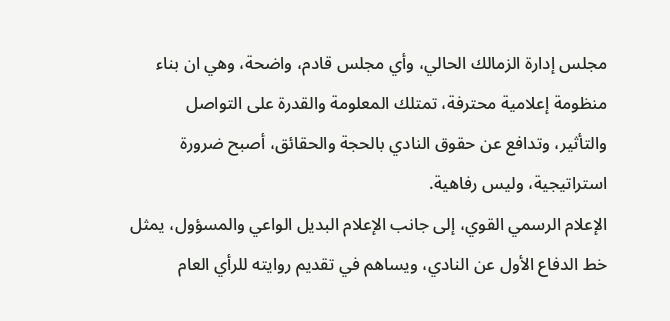مجلس إدارة الزمالك الحالي، وأي مجلس قادم، واضحة، وهي ان بناء منظومة إعلامية محترفة، تمتلك المعلومة والقدرة على التواصل والتأثير، وتدافع عن حقوق النادي بالحجة والحقائق، أصبح ضرورة استراتيجية، وليس رفاهية.
الإعلام الرسمي القوي، إلى جانب الإعلام البديل الواعي والمسؤول، يمثل خط الدفاع الأول عن النادي، ويساهم في تقديم روايته للرأي العام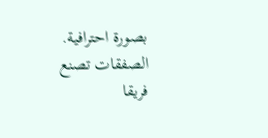بصورة احترافية.
الصفقات تصنع فريقا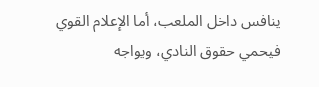ينافس داخل الملعب، أما الإعلام القوي فيحمي حقوق النادي، ويواجه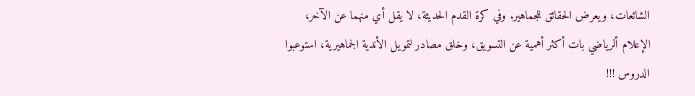الشائعات، ويعرض الحقائق للجماهير. وفي كرة القدم الحديثة، لا يقل أي منهما عن الآخر، الإعلام ألرياضي بات أكثر أهمية عن التسويق، وخلق مصادر لتمويل الأندية الجماهيرية، استوعبوا الدروس !!!